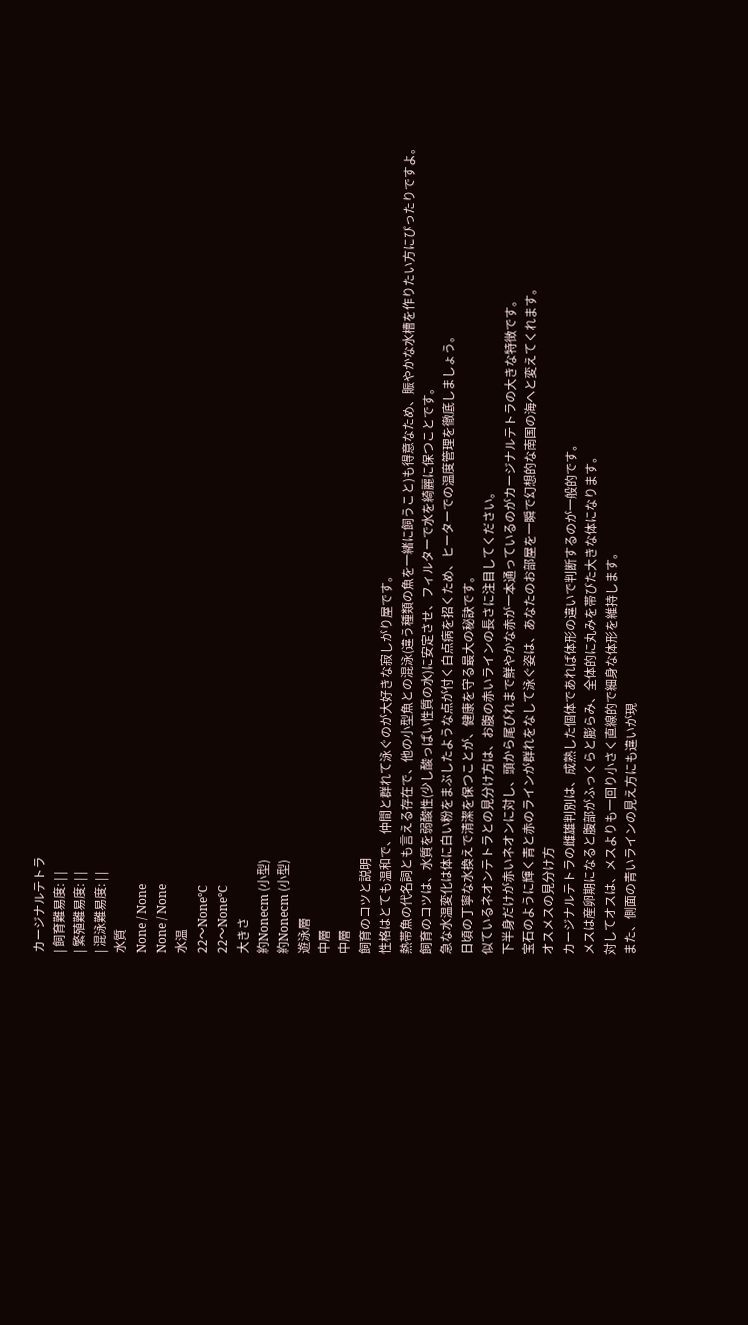カージナルテトラ
| 飼育難易度: | |
| 繁殖難易度: | |
| 混泳難易度: | |
水質
None / None
None / None
水温
22〜None℃
22〜None℃
大きさ
約Nonecm (小型)
約Nonecm (小型)
遊泳層
中層
中層
飼育のコツと説明
性格はとても温和で、仲間と群れて泳ぐのが大好きな寂しがり屋です。
熱帯魚の代名詞とも言える存在で、他の小型魚との混泳(違う種類の魚を一緒に飼うこと)も得意なため、賑やかな水槽を作りたい方にぴったりですよ。
飼育のコツは、水質を弱酸性(少し酸っぱい性質の水)に安定させ、フィルターで水を綺麗に保つことです。
急な水温変化は体に白い粉をまぶしたような点が付く白点病を招くため、ヒーターでの温度管理を徹底しましょう。
日頃の丁寧な水換えで清潔を保つことが、健康を守る最大の秘訣です。
似ているネオンテトラとの見分け方は、お腹の赤いラインの長さに注目してください。
下半身だけが赤いネオンに対し、頭から尾びれまで鮮やかな赤が一本通っているのがカージナルテトラの大きな特徴です。
宝石のように輝く青と赤のラインが群れをなして泳ぐ姿は、あなたのお部屋を一瞬で幻想的な南国の海へと変えてくれます。
オスメスの見分け方
カージナルテトラの雌雄判別は、成熟した個体であれば体形の違いで判断するのが一般的です。
メスは産卵期になると腹部がふっくらと膨らみ、全体的に丸みを帯びた大きな体になります。
対してオスは、メスよりも一回り小さく直線的で細身な体形を維持します。
また、側面の青いラインの見え方にも違いが現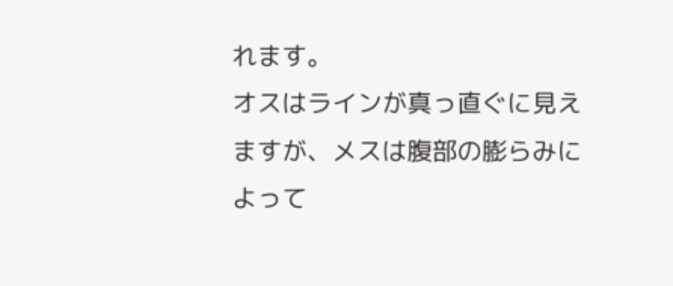れます。
オスはラインが真っ直ぐに見えますが、メスは腹部の膨らみによって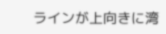ラインが上向きに湾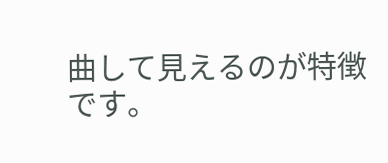曲して見えるのが特徴です。